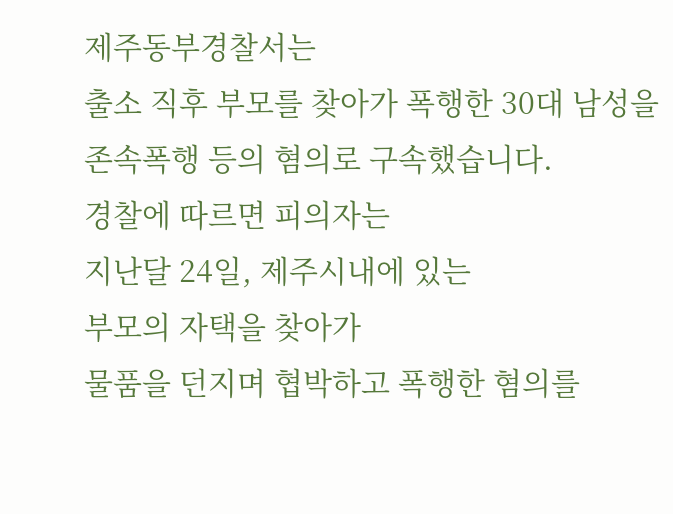제주동부경찰서는
출소 직후 부모를 찾아가 폭행한 30대 남성을
존속폭행 등의 혐의로 구속했습니다.
경찰에 따르면 피의자는
지난달 24일, 제주시내에 있는
부모의 자택을 찾아가
물품을 던지며 협박하고 폭행한 혐의를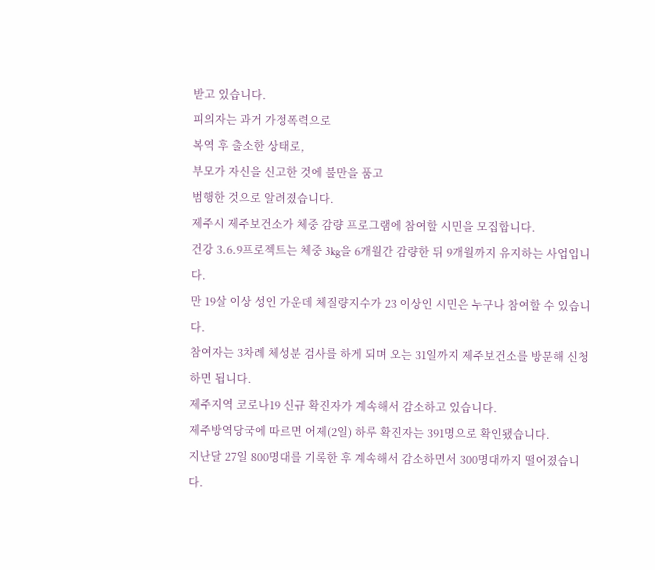받고 있습니다.
피의자는 과거 가정폭력으로
복역 후 출소한 상태로,
부모가 자신을 신고한 것에 불만을 품고
범행한 것으로 알려졌습니다.
제주시 제주보건소가 체중 감량 프로그램에 참여할 시민을 모집합니다.
건강 3.6.9프로젝트는 체중 3kg을 6개월간 감량한 뒤 9개월까지 유지하는 사업입니다.
만 19살 이상 성인 가운데 체질량지수가 23 이상인 시민은 누구나 참여할 수 있습니다.
참여자는 3차례 체성분 검사를 하게 되며 오는 31일까지 제주보건소를 방문해 신청하면 됩니다.
제주지역 코로나19 신규 확진자가 계속해서 감소하고 있습니다.
제주방역당국에 따르면 어제(2일) 하루 확진자는 391명으로 확인됐습니다.
지난달 27일 800명대를 기록한 후 계속해서 감소하면서 300명대까지 떨어졌습니다.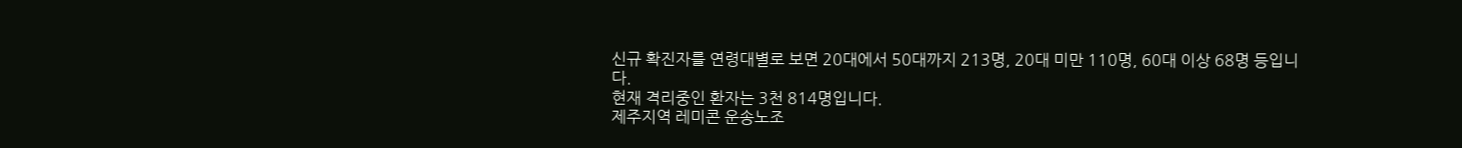신규 확진자를 연령대별로 보면 20대에서 50대까지 213명, 20대 미만 110명, 60대 이상 68명 등입니다.
현재 격리중인 환자는 3천 814명입니다.
제주지역 레미콘 운송노조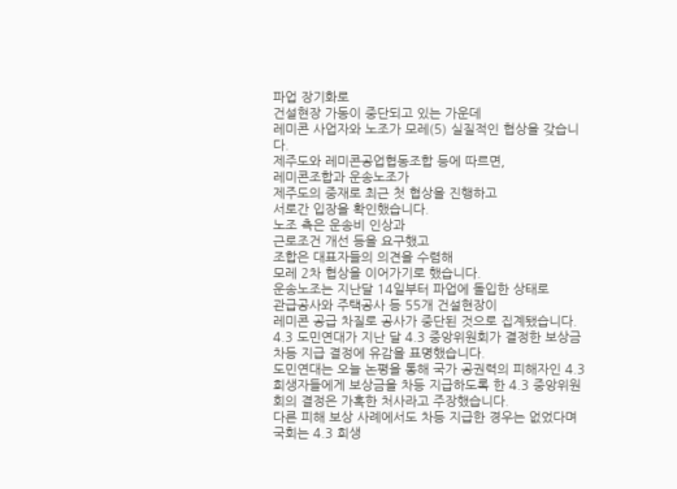파업 장기화로
건설현장 가동이 중단되고 있는 가운데
레미콘 사업자와 노조가 모레(5) 실질적인 협상을 갖습니다.
제주도와 레미콘공업협동조합 등에 따르면,
레미콘조합과 운송노조가
제주도의 중재로 최근 첫 협상을 진행하고
서로간 입장을 확인했습니다.
노조 측은 운송비 인상과
근로조건 개선 등을 요구했고
조합은 대표자들의 의견을 수렴해
모레 2차 협상을 이어가기로 했습니다.
운송노조는 지난달 14일부터 파업에 돌입한 상태로
관급공사와 주택공사 등 55개 건설현장이
레미콘 공급 차질로 공사가 중단된 것으로 집계됐습니다.
4.3 도민연대가 지난 달 4.3 중앙위원회가 결정한 보상금 차등 지급 결정에 유감을 표명했습니다.
도민연대는 오늘 논평을 통해 국가 공권력의 피해자인 4.3 희생자들에게 보상금을 차등 지급하도록 한 4.3 중앙위원회의 결정은 가혹한 처사라고 주장했습니다.
다른 피해 보상 사례에서도 차등 지급한 경우는 없었다며 국회는 4.3 희생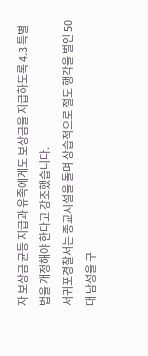자 보상금 균등 지급과 유족에게도 보상금을 지급하도록 4.3 특별법을 개정해야 한다고 강조했습니다.
서귀포경찰서는 종교시설을 돌며 상습적으로 절도 행각을 벌인 50대 남성을 구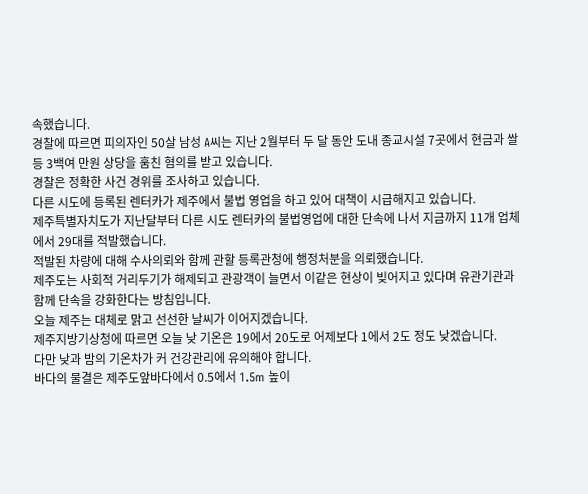속했습니다.
경찰에 따르면 피의자인 50살 남성 A씨는 지난 2월부터 두 달 동안 도내 종교시설 7곳에서 현금과 쌀 등 3백여 만원 상당을 훔친 혐의를 받고 있습니다.
경찰은 정확한 사건 경위를 조사하고 있습니다.
다른 시도에 등록된 렌터카가 제주에서 불법 영업을 하고 있어 대책이 시급해지고 있습니다.
제주특별자치도가 지난달부터 다른 시도 렌터카의 불법영업에 대한 단속에 나서 지금까지 11개 업체에서 29대를 적발했습니다.
적발된 차량에 대해 수사의뢰와 함께 관할 등록관청에 행정처분을 의뢰했습니다.
제주도는 사회적 거리두기가 해제되고 관광객이 늘면서 이같은 현상이 빚어지고 있다며 유관기관과 함께 단속을 강화한다는 방침입니다.
오늘 제주는 대체로 맑고 선선한 날씨가 이어지겠습니다.
제주지방기상청에 따르면 오늘 낮 기온은 19에서 20도로 어제보다 1에서 2도 정도 낮겠습니다.
다만 낮과 밤의 기온차가 커 건강관리에 유의해야 합니다.
바다의 물결은 제주도앞바다에서 0.5에서 1.5m 높이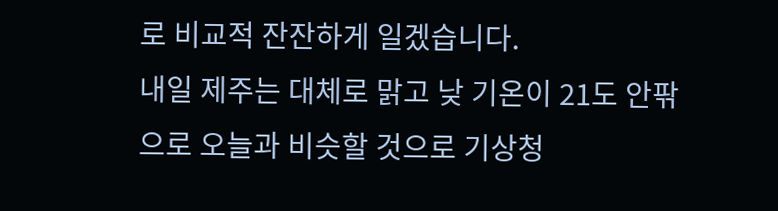로 비교적 잔잔하게 일겠습니다.
내일 제주는 대체로 맑고 낮 기온이 21도 안팎으로 오늘과 비슷할 것으로 기상청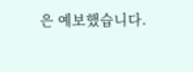은 예보했습니다.